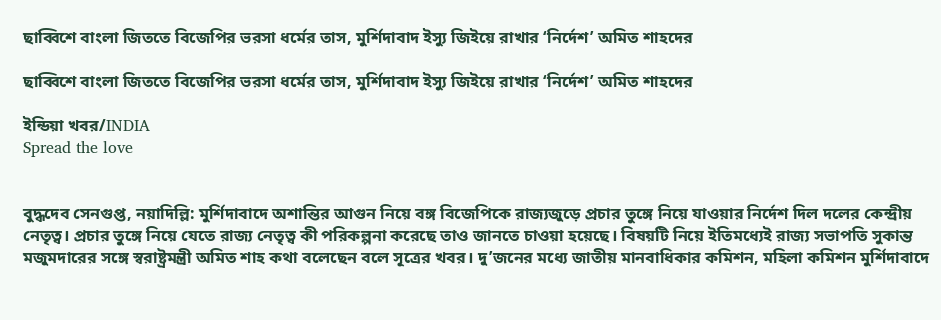ছাব্বিশে বাংলা জিততে বিজেপির ভরসা ধর্মের তাস, মুর্শিদাবাদ ইস্যু জিইয়ে রাখার ‘নির্দেশ’ অমিত শাহদের

ছাব্বিশে বাংলা জিততে বিজেপির ভরসা ধর্মের তাস, মুর্শিদাবাদ ইস্যু জিইয়ে রাখার ‘নির্দেশ’ অমিত শাহদের

ইন্ডিয়া খবর/INDIA
Spread the love


বুদ্ধদেব সেনগুপ্ত, নয়াদিল্লি: মুর্শিদাবাদে অশান্তির আগুন নিয়ে বঙ্গ বিজেপিকে রাজ্যজুড়ে প্রচার তুঙ্গে নিয়ে যাওয়ার নির্দেশ দিল দলের কেন্দ্রীয় নেতৃত্ব। প্রচার তুঙ্গে নিয়ে যেতে রাজ্য নেতৃত্ব কী পরিকল্পনা করেছে তাও জানতে চাওয়া হয়েছে। বিষয়টি নিয়ে ইতিমধ্যেই রাজ্য সভাপতি সুকান্ত মজুমদারের সঙ্গে স্বরাষ্ট্রমন্ত্রী অমিত শাহ কথা বলেছেন বলে সূত্রের খবর। দু’জনের মধ্যে জাতীয় মানবাধিকার কমিশন, মহিলা কমিশন মুর্শিদাবাদে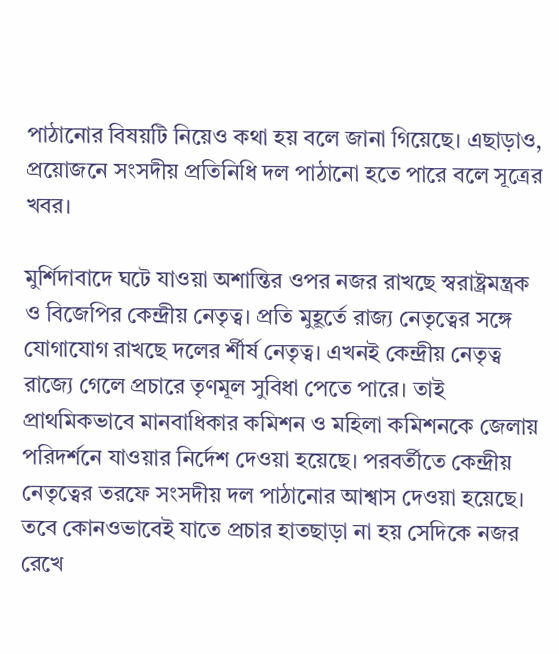পাঠানোর বিষয়টি নিয়েও কথা হয় বলে জানা গিয়েছে। এছাড়াও, প্রয়োজনে সংসদীয় প্রতিনিধি দল পাঠানো হতে পারে বলে সূত্রের খবর।

মুর্শিদাবাদে ঘটে যাওয়া অশান্তির ওপর নজর রাখছে স্বরাষ্ট্রমন্ত্রক ও বিজেপির কেন্দ্রীয় নেতৃত্ব। প্রতি মুহূর্তে রাজ্য নেতৃত্বের সঙ্গে যোগাযোগ রাখছে দলের র্শীর্ষ নেতৃত্ব। এখনই কেন্দ্রীয় নেতৃত্ব রাজ্যে গেলে প্রচারে তৃণমূল সুবিধা পেতে পারে। তাই প্রাথমিকভাবে মানবাধিকার কমিশন ও মহিলা কমিশনকে জেলায় পরিদর্শনে যাওয়ার নির্দেশ দেওয়া হয়েছে। পরবর্তীতে কেন্দ্রীয় নেতৃত্বের তরফে সংসদীয় দল পাঠানোর আশ্বাস দেওয়া হয়েছে। তবে কোনওভাবেই যাতে প্রচার হাতছাড়া না হয় সেদিকে নজর রেখে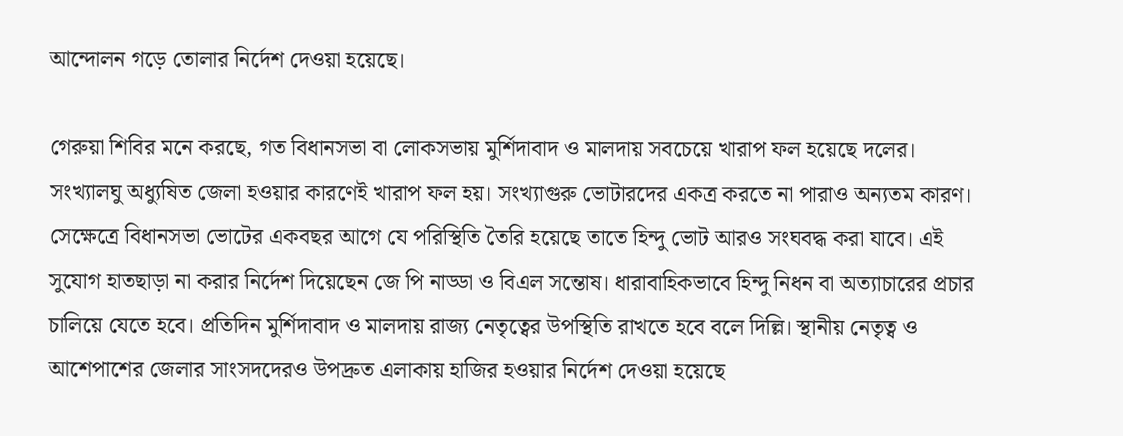আন্দোলন গড়ে তোলার নির্দেশ দেওয়া হয়েছে।

গেরুয়া শিবির মনে করছে, গত বিধানসভা বা লোকসভায় মুর্শিদাবাদ ও মালদায় সবচেয়ে খারাপ ফল হয়েছে দলের। সংখ্যালঘু অধ্যুষিত জেলা হওয়ার কারণেই খারাপ ফল হয়। সংখ্যাগুরু ভোটারদের একত্র করতে না পারাও অন্যতম কারণ। সেক্ষেত্রে বিধানসভা ভোটের একবছর আগে যে পরিস্থিতি তৈরি হয়েছে তাতে হিন্দু ভোট আরও সংঘবদ্ধ করা যাবে। এই সুযোগ হাতছাড়া না করার নির্দেশ দিয়েছেন জে পি নাড্ডা ও বিএল সন্তোষ। ধারাবাহিকভাবে হিন্দু নিধন বা অত্যাচারের প্রচার চালিয়ে যেতে হবে। প্রতিদিন মুর্শিদাবাদ ও মালদায় রাজ্য নেতৃত্বের উপস্থিতি রাখতে হবে বলে দিল্লি। স্থানীয় নেতৃত্ব ও আশেপাশের জেলার সাংসদদেরও উপদ্রুত এলাকায় হাজির হওয়ার নির্দেশ দেওয়া হয়েছে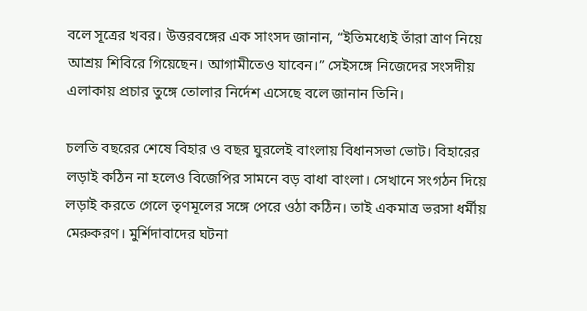বলে সূত্রের খবর। উত্তরবঙ্গের এক সাংসদ জানান, “ইতিমধ্যেই তাঁরা ত্রাণ নিয়ে আশ্রয় শিবিরে গিয়েছেন। আগামীতেও যাবেন।” সেইসঙ্গে নিজেদের সংসদীয় এলাকায় প্রচার তুঙ্গে তোলার নির্দেশ এসেছে বলে জানান তিনি।

চলতি বছরের শেষে বিহার ও বছর ঘুরলেই বাংলায় বিধানসভা ভোট। বিহারের লড়াই কঠিন না হলেও বিজেপির সামনে বড় বাধা বাংলা। সেখানে সংগঠন দিয়ে লড়াই করতে গেলে তৃণমূলের সঙ্গে পেরে ওঠা কঠিন। তাই একমাত্র ভরসা ধর্মীয় মেরুকরণ। মুর্শিদাবাদের ঘটনা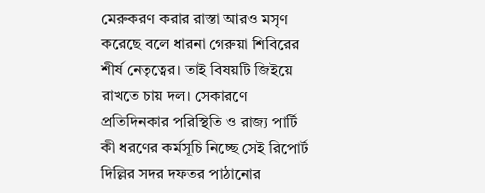মেরুকরণ করার রাস্তা আরও মসৃণ করেছে বলে ধারনা গেরুয়া শিবিরের শীর্ষ নেতৃত্বের। তাই বিষয়টি জিইয়ে রাখতে চায় দল। সেকারণে প্রতিদিনকার পরিস্থিতি ও রাজ্য পার্টি কী ধরণের কর্মসূচি নিচ্ছে সেই রিপোর্ট দিল্লির সদর দফতর পাঠানোর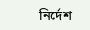নির্দেশ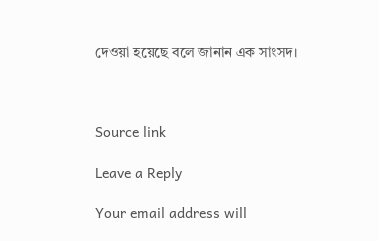দেওয়া হয়েছে বলে জানান এক সাংসদ।



Source link

Leave a Reply

Your email address will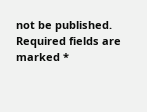not be published. Required fields are marked *